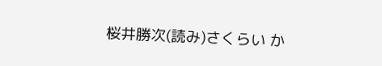桜井勝次(読み)さくらい か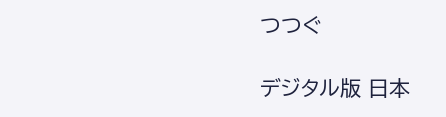つつぐ

デジタル版 日本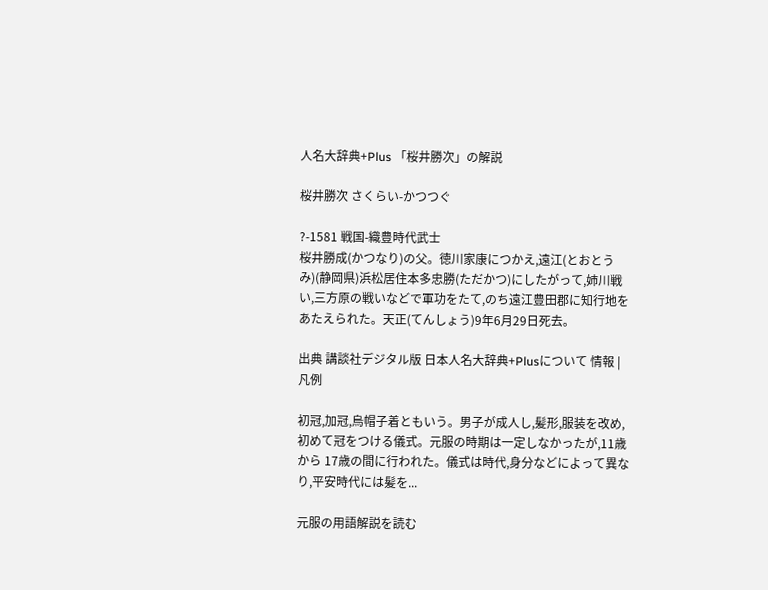人名大辞典+Plus 「桜井勝次」の解説

桜井勝次 さくらい-かつつぐ

?-1581 戦国-織豊時代武士
桜井勝成(かつなり)の父。徳川家康につかえ,遠江(とおとうみ)(静岡県)浜松居住本多忠勝(ただかつ)にしたがって,姉川戦い,三方原の戦いなどで軍功をたて,のち遠江豊田郡に知行地をあたえられた。天正(てんしょう)9年6月29日死去。

出典 講談社デジタル版 日本人名大辞典+Plusについて 情報 | 凡例

初冠,加冠,烏帽子着ともいう。男子が成人し,髪形,服装を改め,初めて冠をつける儀式。元服の時期は一定しなかったが,11歳から 17歳の間に行われた。儀式は時代,身分などによって異なり,平安時代には髪を...

元服の用語解説を読む